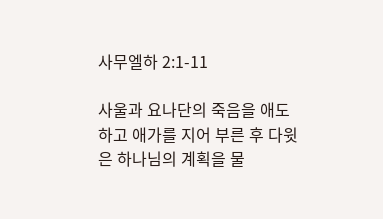사무엘하 2:1-11

사울과 요나단의 죽음을 애도하고 애가를 지어 부른 후 다윗은 하나님의 계획을 물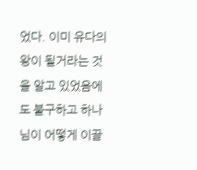었다. 이미 유다의왕이 될거라는 것을 알고 있었음에도 불구하고 하나님이 어떻게 이끌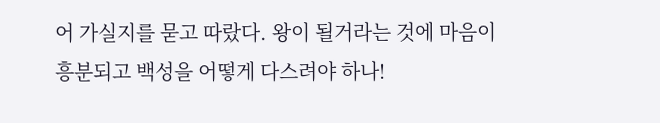어 가실지를 묻고 따랐다. 왕이 될거라는 것에 마음이 흥분되고 백성을 어떻게 다스려야 하나!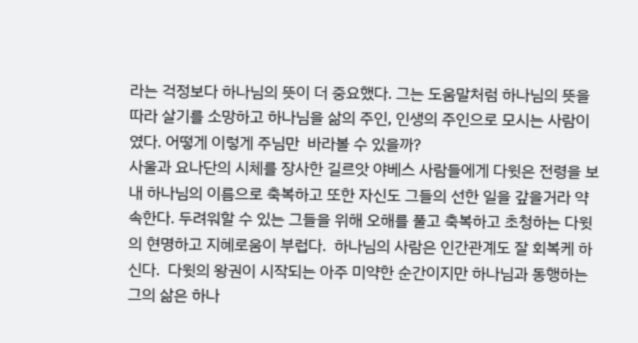라는 걱정보다 하나님의 뜻이 더 중요했다. 그는 도움말처럼 하나님의 뜻을 따라 살기를 소망하고 하나님을 삶의 주인, 인생의 주인으로 모시는 사람이였다. 어떻게 이렇게 주님만  바라볼 수 있을까?
사울과 요나단의 시체를 장사한 길르앗 야베스 사람들에게 다윗은 전령을 보내 하나님의 이름으로 축복하고 또한 자신도 그들의 선한 일을 갚을거라 약속한다. 두려워할 수 있는 그들을 위해 오해를 풀고 축복하고 초청하는 다윗의 현명하고 지혜로움이 부럽다.  하나님의 사람은 인간관계도 잘 회복케 하신다.  다윗의 왕권이 시작되는 아주 미약한 순간이지만 하나님과 동행하는 그의 삶은 하나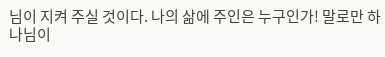님이 지켜 주실 것이다. 나의 삶에 주인은 누구인가! 말로만 하나님이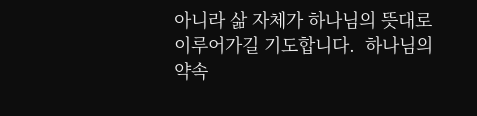아니라 삶 자체가 하나님의 뜻대로 이루어가길 기도합니다.  하나님의 약속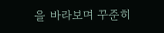을 바라보며 꾸준히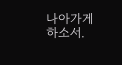나아가게 하소서.